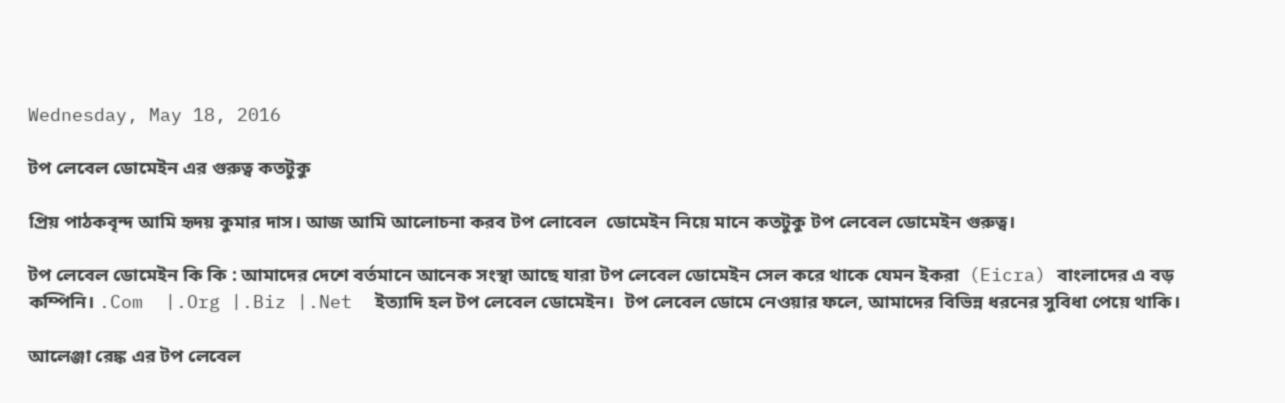Wednesday, May 18, 2016

টপ লেবেল ডোমেইন এর গুরুত্ব কতটুকু

প্রিয় পাঠকবৃন্দ আমি হৃদয় কুমার দাস। আজ আমি আলোচনা করব টপ লোবেল  ডোমেইন নিয়ে মানে কতটুকু টপ লেবেল ডোমেইন গুরুত্ব।

টপ লেবেল ডোমেইন কি কি : আমাদের দেশে বর্তমানে আনেক সংস্থা আছে যারা টপ লেবেল ডোমেইন সেল করে থাকে যেমন ইকরা  (Eicra) বাংলাদের এ বড় কম্পিনি। .Com  |.Org |.Biz |.Net  ইত্যাদি হল টপ লেবেল ডোমেইন।  টপ লেবেল ডোমে নেওয়ার ফলে, আমাদের বিভিন্ন ধরনের সুবিধা পেয়ে থাকি।

আলেঞ্জা রেঙ্ক এর টপ লেবেল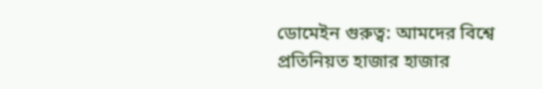ডোমেইন গুরুত্ব: আমদের বিশ্বে প্রতিনিয়ত হাজার হাজার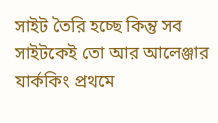সাইট তৈরি হচ্ছে কিন্তু সব সাইটকেই তো আর আলেঞ্জার যার্ককিং প্রথমে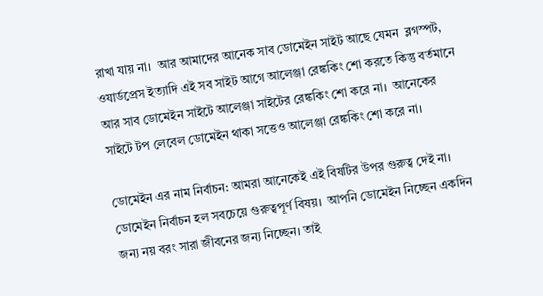রাখা যায় না।  আর আমাদের আনেক সাব ডোমেইন সাইট আছে যেমন  ব্লগস্পট, ওযার্ডপ্রেস ইত্যাদি এই সব সাইট আগে আলেঞ্জা রেঙ্ককিং শো করতে কিন্তু বর্তমানে আর সাব ডোমেইন সাইটে আলেঞ্জা সাইটের রেঙ্ককিং শো করে না।  আনেকের সাইটে টপ লেবেল ডোমেইন থাকা সত্তেও আলেঞ্জা রেঙ্ককিং শো করে না।

ডোমেইন এর নাম নির্বাচন: আমরা আনেকেই এই বিষটির উপর গুরুত্ব দেই না।  ডোমেইন নির্বাচন হল সবচেয়ে গুরুত্বপূর্ণ বিষয়।  আপনি ডোমেইন নিচ্ছেন একদিন জন্য নয় বরং সারা জীবনের জন্য নিচ্ছেন। তাই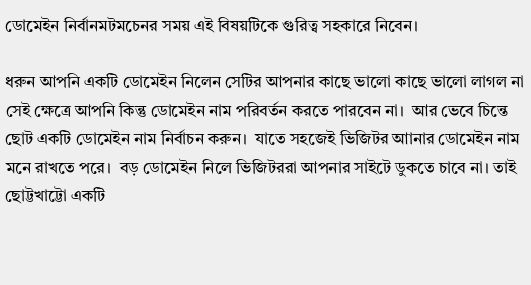ডোমেইন নির্বানমটমচেনর সময় এই বিষয়টিকে গুরিত্ব সহকারে নিবেন।

ধরুন আপনি একটি ডোমেইন নিলেন সেটির আপনার কাছে ভালো কাছে ভালো লাগল না সেই ক্ষেত্রে আপনি কিন্তু ডোমেইন নাম পরিবর্তন করতে পারবেন না।  আর ভেবে চিন্তে ছোট একটি ডোমেইন নাম নির্বাচন করুন।  যাতে সহজেই ভিজিটর আানার ডোমেইন নাম মনে রাখতে পরে।  বড় ডোমেইন নিলে ভিজিটররা আপনার সাইটে ডুকতে চাবে না। তাই ছোট্টখাট্টো একটি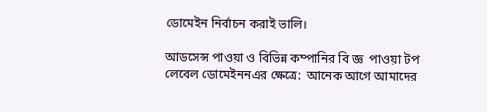ডোমেইন নির্বাচন করাই ভালি।

আডসেন্স পাওয়া ও বিভিন্ন কম্পানির বি জ্ঞ  পাওয়া টপ লেবেল ডোমেইননএর ক্ষেত্রে:  আনেক আগে আমাদের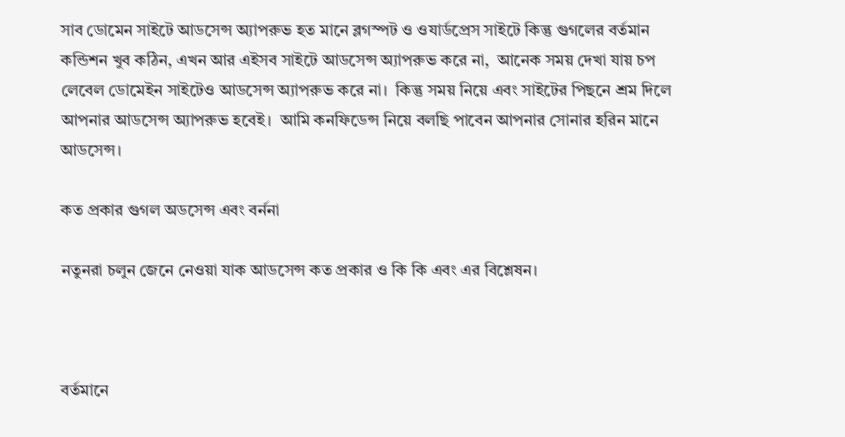সাব ডোমেন সাইটে আডসেন্স অ্যাপরুভ হত মানে ব্লগস্পট ও ওযার্ডপ্রেস সাইটে কিন্তু গুগলের বর্তমান কন্ডিশন খুব কঠিন, এখন আর এইসব সাইটে আডসেন্স অ্যাপরুভ করে না,  আনেক সময় দেখা যায় চপ লেবেল ডোমেইন সাইটেও আডসেন্স অ্যাপরুভ করে না।  কিন্তু সময় নিয়ে এবং সাইটের পিছনে শ্রম দিলে আপনার আডসেন্স অ্যাপরুভ হবেই।  আমি কনফিডেন্স নিয়ে বলছি পাবেন আপনার সোনার হরিন মানে আডসেন্স।

কত প্রকার গুগল অডসেন্স এবং বর্ননা

নতুনরা চলুন জেনে নেওয়া যাক আডসেন্স কত প্রকার ও কি কি এবং এর বিশ্লেষন।



বর্তমানে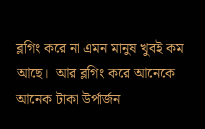ব্লগিং করে না এমন মানুষ খুবই কম আছে।  আর ব্লগিং করে আনেকে আনেক টাকা উর্পার্জন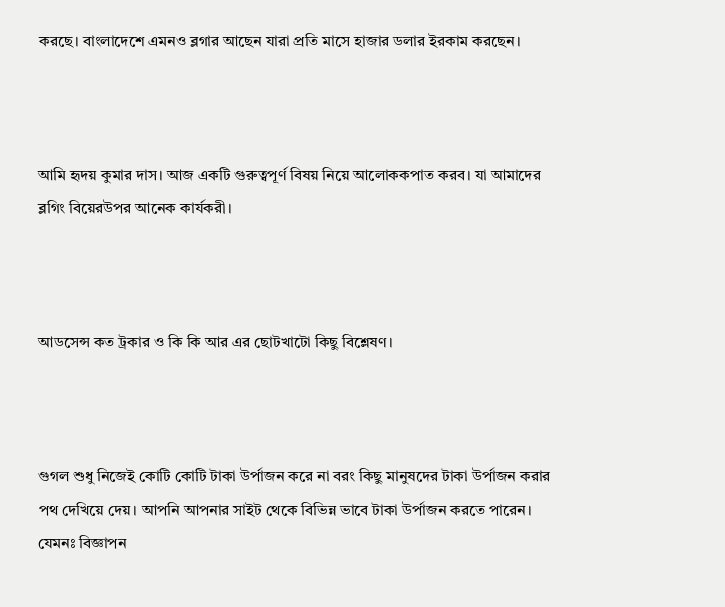করছে। বাংলাদেশে এমনও ব্লগার আছেন যারা প্রতি মাসে হাজার ডলার ইরকাম করছেন।



আমি হৃদয় কুমার দাস। আজ একটি গুরুত্বপূর্ণ বিষয় নিয়ে আলোককপাত করব। যা আমাদের ব্লগিং বিয়েরউপর আনেক কার্যকরী।



আডসেন্স কত ট্রকার ও কি কি আর এর ছোটখাটো কিছু বিশ্লেষণ।



গুগল শুধু নিজেই কোটি কোটি টাকা উর্পাজন করে না বরং কিছু মানুষদের টাকা উর্পাজন করার পথ দেখিয়ে দেয়। আপনি আপনার সাইট থেকে বিভিন্ন ভাবে টাকা উর্পাজন করতে পারেন।  যেমনঃ বিজ্ঞাপন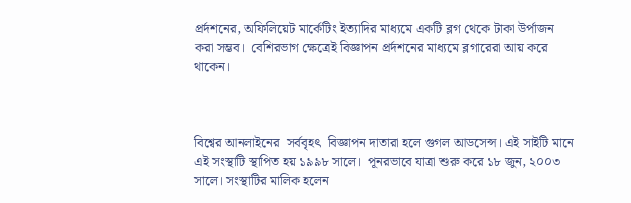প্রর্দশনের, অফিলিয়েট মার্কেটিং ইত্যাদির মাধ্যমে একটি ব্লগ থেকে টাকা উর্পাজন করা সম্ভব।  বেশিরভাগ ক্ষেত্রেই বিজ্ঞাপন প্রর্দশনের মাধ্যমে ব্লগারেরা আয় করে থাকেন।



বিশ্বের আনলাইনের  সর্ববৃহৎ  বিজ্ঞাপন দাতারা হলে গুগল আডসেন্স। এই সাইটি মানে এই সংস্থাটি স্থাপিত হয় ১৯৯৮ সালে।  পূনরভাবে যাত্রা শুরু করে ১৮ জুন, ২০০৩ সালে। সংস্থাটির মালিক হলেন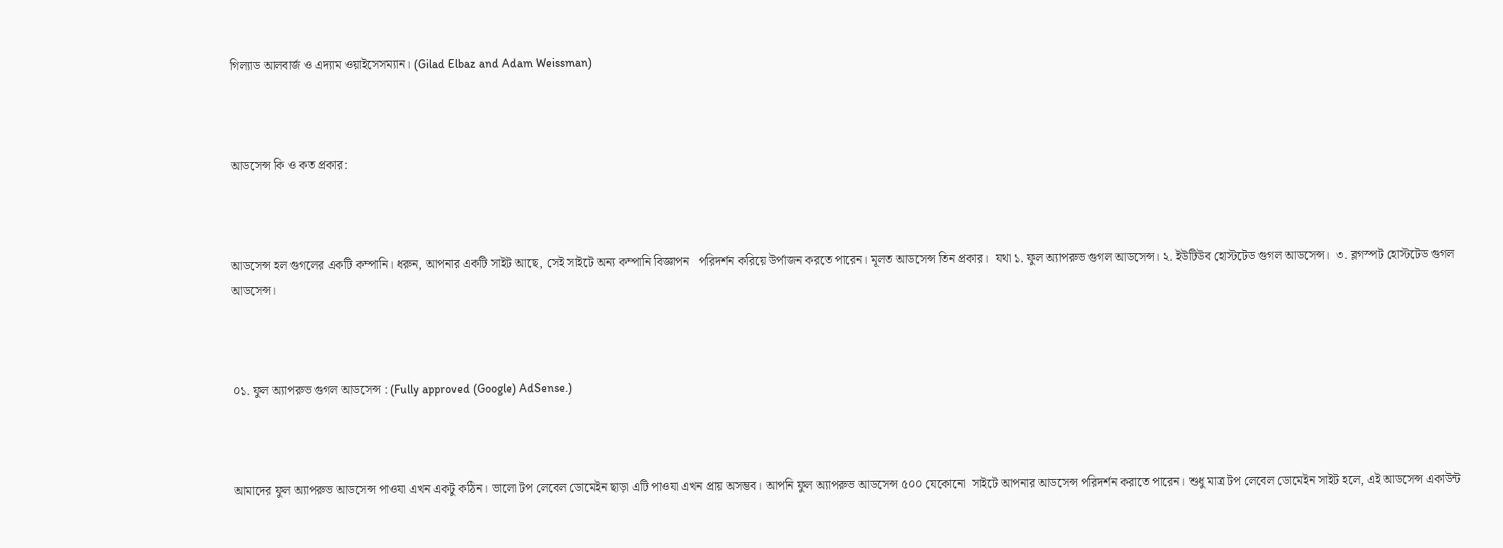গিল্যাড আলবার্জ ও এদ্যাম ওয়াইসেসম্যান। (Gilad Elbaz and Adam Weissman)



আডসেন্স কি ও কত প্রকার:



আডসেন্স হল গুগলের একটি কম্পানি। ধরুন, আপনার একটি সাইট আছে, সেই সাইটে অন্য কম্পানি বিজ্ঞাপন   পরিদর্শন করিয়ে উর্পাজন করতে পারেন। মূলত আডসেন্স তিন প্রকার।  যথা ১. ফুল অ্যাপরুভ গুগল আডসেন্স। ২. ইউটিউব হোস্টটেড গুগল আডসেন্স।  ৩. ব্লগস্পট হোস্টটেড গুগল আডসেন্স।



০১. ফুল অ্যাপরুভ গুগল আডসেন্স : (Fully approved (Google) AdSense.)



আমাদের ফুল অ্যাপরুভ আডসেন্স পাওযা এখন একটু কঠিন। ভালো টপ লেবেল ডোমেইন ছাড়া এটি পাওযা এখন প্রায় অসম্ভব। আপনি ফুল অ্যাপরুভ আডসেন্স ৫০০ যেকোনো  সাইটে আপনার আডসেন্স পরিদর্শন করাতে পারেন। শুধু মাত্র টপ লেবেল ডোমেইন সাইট হলে, এই আডসেন্স একাউন্ট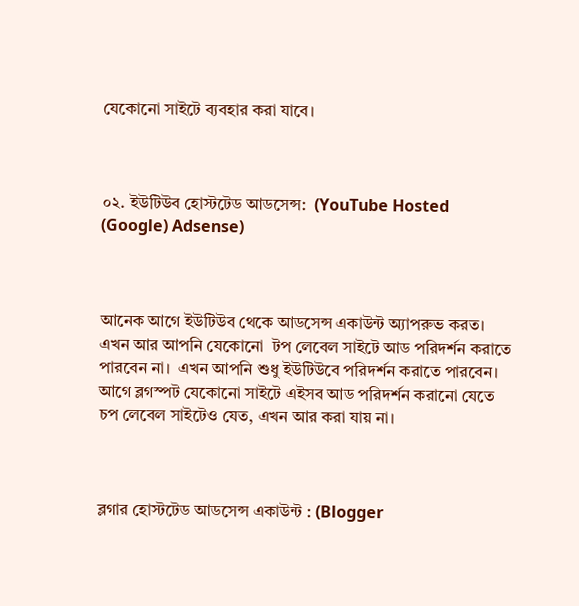যেকোনো সাইটে ব্যবহার করা যাবে।



০২. ইউটিউব হোস্টটেড আডসেন্স:  (YouTube Hosted (Google) Adsense)



আনেক আগে ইউটিউব থেকে আডসেন্স একাউন্ট অ্যাপরুভ করত। এখন আর আপনি যেকোনো  টপ লেবেল সাইটে আড পরিদর্শন করাতে পারবেন না।  এখন আপনি শুধু ইউটিউবে পরিদর্শন করাতে পারবেন। আগে ব্লগস্পট যেকোনো সাইটে এইসব আড পরিদর্শন করানো যেতে চপ লেবেল সাইটেও যেত, এখন আর করা যায় না।



ব্লগার হোস্টটেড আডসেন্স একাউন্ট : (Blogger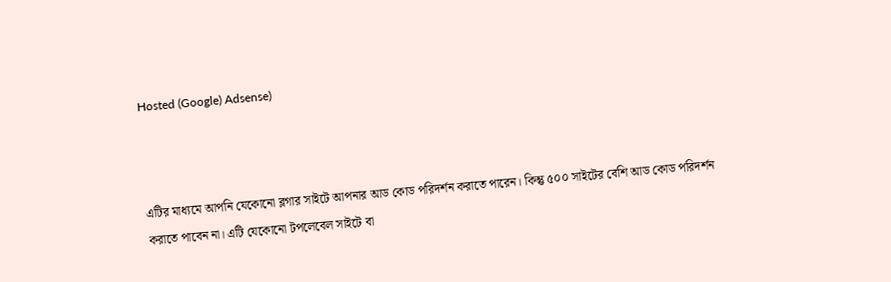Hosted (Google) Adsense)



এটির মাধ্যমে আপনি যেকোনো ব্লগার সাইটে আপনার আড কোড পরিদর্শন করাতে পারেন। কিন্তু ৫০০ সাইটের বেশি আড কোড পরিদর্শন করাতে পাবেন না। এটি যেকোনো টপলেবেল সাইটে বা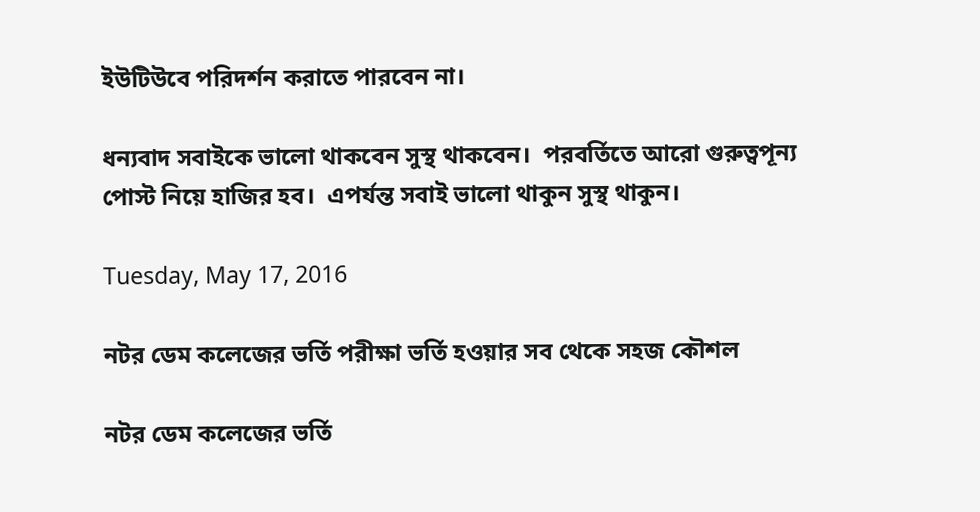ইউটিউবে পরিদর্শন করাতে পারবেন না।

ধন্যবাদ সবাইকে ভালো থাকবেন সুস্থ থাকবেন।  পরবর্তিতে আরো গুরুত্বপূন্য পোস্ট নিয়ে হাজির হব।  এপর্যন্ত সবাই ভালো থাকুন সুস্থ থাকুন।

Tuesday, May 17, 2016

নটর ডেম কলেজের ভর্তি পরীক্ষা ভর্তি হওয়ার সব থেকে সহজ কৌশল

নটর ডেম কলেজের ভর্তি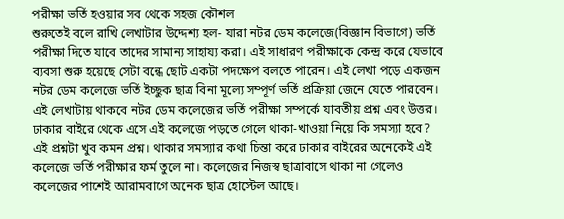পরীক্ষা ভর্তি হওয়ার সব থেকে সহজ কৌশল
শুরুতেই বলে রাখি লেখাটার উদ্দেশ্য হল- যারা নটর ডেম কলেজে(বিজ্ঞান বিভাগে) ভর্তি পরীক্ষা দিতে যাবে তাদের সামান্য সাহায্য করা। এই সাধারণ পরীক্ষাকে কেন্দ্র করে যেভাবে ব্যবসা শুরু হয়েছে সেটা বন্ধে ছোট একটা পদক্ষেপ বলতে পারেন। এই লেখা পড়ে একজন নটর ডেম কলেজে ভর্তি ইচ্ছুক ছাত্র বিনা মূল্যে সম্পূর্ণ ভর্তি প্রক্রিয়া জেনে যেতে পারবেন। এই লেখাটায় থাকবে নটর ডেম কলেজের ভর্তি পরীক্ষা সম্পর্কে যাবতীয় প্রশ্ন এবং উত্তর।
ঢাকার বাইরে থেকে এসে এই কলেজে পড়তে গেলে থাকা-খাওয়া নিয়ে কি সমস্যা হবে?
এই প্রশ্নটা খুব কমন প্রশ্ন। থাকার সমস্যার কথা চিন্তা করে ঢাকার বাইরের অনেকেই এই কলেজে ভর্তি পরীক্ষার ফর্ম তুলে না। কলেজের নিজস্ব ছাত্রাবাসে থাকা না গেলেও কলেজের পাশেই আরামবাগে অনেক ছাত্র হোস্টেল আছে।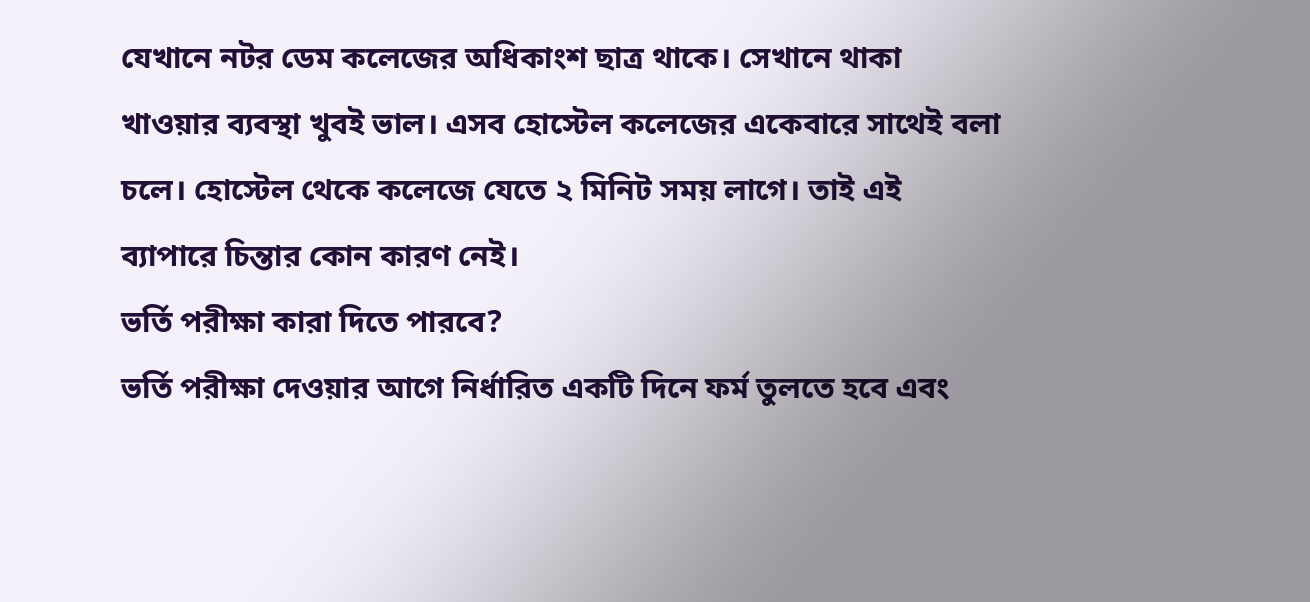যেখানে নটর ডেম কলেজের অধিকাংশ ছাত্র থাকে। সেখানে থাকা খাওয়ার ব্যবস্থা খুবই ভাল। এসব হোস্টেল কলেজের একেবারে সাথেই বলা চলে। হোস্টেল থেকে কলেজে যেতে ২ মিনিট সময় লাগে। তাই এই ব্যাপারে চিন্তার কোন কারণ নেই।
ভর্তি পরীক্ষা কারা দিতে পারবে?
ভর্তি পরীক্ষা দেওয়ার আগে নির্ধারিত একটি দিনে ফর্ম তুলতে হবে এবং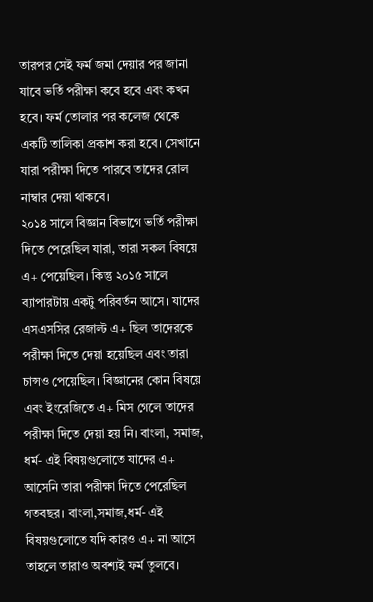তারপর সেই ফর্ম জমা দেয়ার পর জানা যাবে ভর্তি পরীক্ষা কবে হবে এবং কখন হবে। ফর্ম তোলার পর কলেজ থেকে একটি তালিকা প্রকাশ করা হবে। সেখানে যারা পরীক্ষা দিতে পারবে তাদের রোল নাম্বার দেয়া থাকবে।
২০১৪ সালে বিজ্ঞান বিভাগে ভর্তি পরীক্ষা দিতে পেরেছিল যারা, তারা সকল বিষয়ে এ+ পেয়েছিল। কিন্তু ২০১৫ সালে ব্যাপারটায় একটু পরিবর্তন আসে। যাদের এসএসসির রেজাল্ট এ+ ছিল তাদেরকে পরীক্ষা দিতে দেয়া হয়েছিল এবং তারা চান্সও পেয়েছিল। বিজ্ঞানের কোন বিষয়ে এবং ইংরেজিতে এ+ মিস গেলে তাদের পরীক্ষা দিতে দেয়া হয় নি। বাংলা, সমাজ, ধর্ম- এই বিষয়গুলোতে যাদের এ+ আসেনি তারা পরীক্ষা দিতে পেরেছিল গতবছর। বাংলা,সমাজ,ধর্ম- এই বিষয়গুলোতে যদি কারও এ+ না আসে তাহলে তারাও অবশ্যই ফর্ম তুলবে।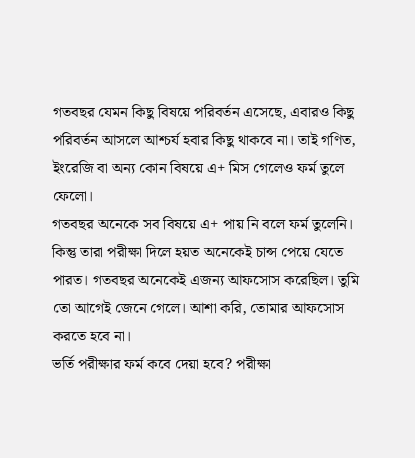গতবছর যেমন কিছু বিষয়ে পরিবর্তন এসেছে, এবারও কিছু পরিবর্তন আসলে আশ্চর্য হবার কিছু থাকবে না। তাই গণিত, ইংরেজি বা অন্য কোন বিষয়ে এ+ মিস গেলেও ফর্ম তুলে ফেলো।
গতবছর অনেকে সব বিষয়ে এ+ পায় নি বলে ফর্ম তুলেনি। কিন্তু তারা পরীক্ষা দিলে হয়ত অনেকেই চান্স পেয়ে যেতে পারত। গতবছর অনেকেই এজন্য আফসোস করেছিল। তুমি তো আগেই জেনে গেলে। আশা করি, তোমার আফসোস করতে হবে না।
ভর্তি পরীক্ষার ফর্ম কবে দেয়া হবে? পরীক্ষা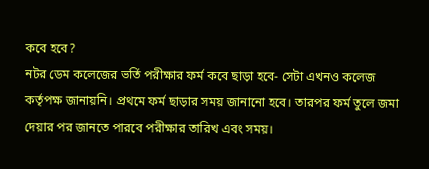কবে হবে?
নটর ডেম কলেজের ভর্তি পরীক্ষার ফর্ম কবে ছাড়া হবে- সেটা এখনও কলেজ কর্তৃপক্ষ জানায়নি। প্রথমে ফর্ম ছাড়ার সময় জানানো হবে। তারপর ফর্ম তুলে জমা দেয়ার পর জানতে পারবে পরীক্ষার তারিখ এবং সময়।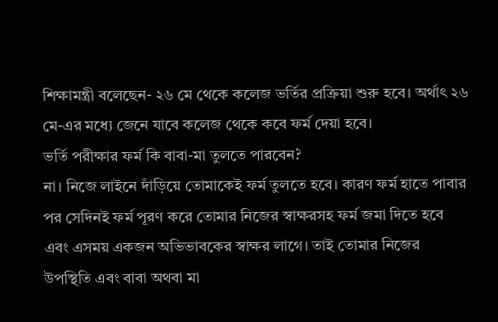শিক্ষামন্ত্রী বলেছেন- ২৬ মে থেকে কলেজ ভর্তির প্রক্রিয়া শুরু হবে। অর্থাৎ ২৬ মে-এর মধ্যে জেনে যাবে কলেজ থেকে কবে ফর্ম দেয়া হবে।
ভর্তি পরীক্ষার ফর্ম কি বাবা-মা তুলতে পারবেন?
না। নিজে লাইনে দাঁড়িয়ে তোমাকেই ফর্ম তুলতে হবে। কারণ ফর্ম হাতে পাবার পর সেদিনই ফর্ম পূরণ করে তোমার নিজের স্বাক্ষরসহ ফর্ম জমা দিতে হবে এবং এসময় একজন অভিভাবকের স্বাক্ষর লাগে। তাই তোমার নিজের উপস্থিতি এবং বাবা অথবা মা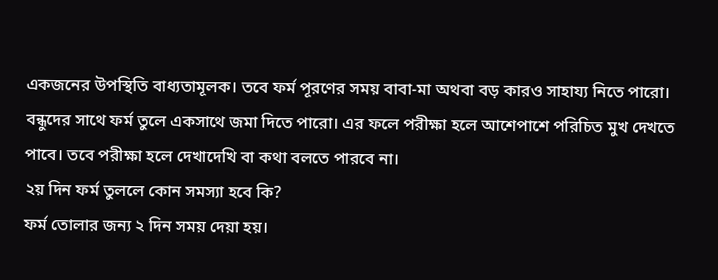একজনের উপস্থিতি বাধ্যতামূলক। তবে ফর্ম পূরণের সময় বাবা-মা অথবা বড় কারও সাহায্য নিতে পারো। বন্ধুদের সাথে ফর্ম তুলে একসাথে জমা দিতে পারো। এর ফলে পরীক্ষা হলে আশেপাশে পরিচিত মুখ দেখতে পাবে। তবে পরীক্ষা হলে দেখাদেখি বা কথা বলতে পারবে না।
২য় দিন ফর্ম তুললে কোন সমস্যা হবে কি?
ফর্ম তোলার জন্য ২ দিন সময় দেয়া হয়।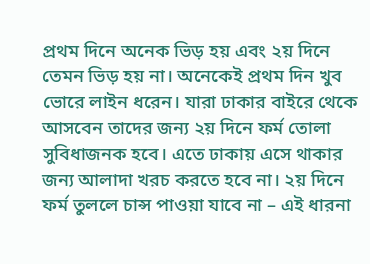প্রথম দিনে অনেক ভিড় হয় এবং ২য় দিনে তেমন ভিড় হয় না। অনেকেই প্রথম দিন খুব ভোরে লাইন ধরেন। যারা ঢাকার বাইরে থেকে আসবেন তাদের জন্য ২য় দিনে ফর্ম তোলা সুবিধাজনক হবে। এতে ঢাকায় এসে থাকার জন্য আলাদা খরচ করতে হবে না। ২য় দিনে ফর্ম তুললে চান্স পাওয়া যাবে না – এই ধারনা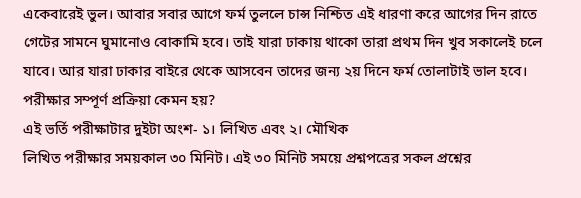একেবারেই ভুল। আবার সবার আগে ফর্ম তুললে চান্স নিশ্চিত এই ধারণা করে আগের দিন রাতে গেটের সামনে ঘুমানোও বোকামি হবে। তাই যারা ঢাকায় থাকো তারা প্রথম দিন খুব সকালেই চলে যাবে। আর যারা ঢাকার বাইরে থেকে আসবেন তাদের জন্য ২য় দিনে ফর্ম তোলাটাই ভাল হবে।
পরীক্ষার সম্পূর্ণ প্রক্রিয়া কেমন হয়?
এই ভর্তি পরীক্ষাটার দুইটা অংশ- ১। লিখিত এবং ২। মৌখিক
লিখিত পরীক্ষার সময়কাল ৩০ মিনিট। এই ৩০ মিনিট সময়ে প্রশ্নপত্রের সকল প্রশ্নের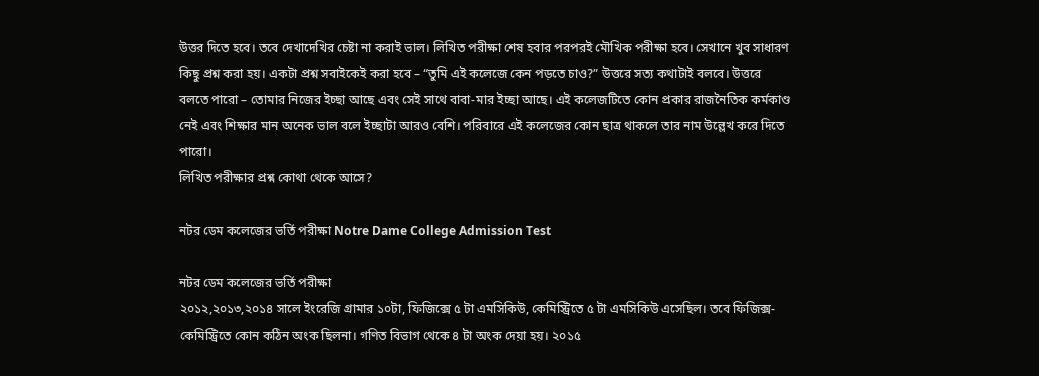উত্তর দিতে হবে। তবে দেখাদেখির চেষ্টা না করাই ভাল। লিখিত পরীক্ষা শেষ হবার পরপরই মৌখিক পরীক্ষা হবে। সেখানে খুব সাধারণ কিছু প্রশ্ন করা হয়। একটা প্রশ্ন সবাইকেই করা হবে – “তুমি এই কলেজে কেন পড়তে চাও?” উত্তরে সত্য কথাটাই বলবে। উত্তরে বলতে পারো – তোমার নিজের ইচ্ছা আছে এবং সেই সাথে বাবা-মার ইচ্ছা আছে। এই কলেজটিতে কোন প্রকার রাজনৈতিক কর্মকাণ্ড নেই এবং শিক্ষার মান অনেক ভাল বলে ইচ্ছাটা আরও বেশি। পরিবারে এই কলেজের কোন ছাত্র থাকলে তার নাম উল্লেখ করে দিতে পারো।
লিখিত পরীক্ষার প্রশ্ন কোথা থেকে আসে?

নটর ডেম কলেজের ভর্তি পরীক্ষা Notre Dame College Admission Test

নটর ডেম কলেজের ভর্তি পরীক্ষা
২০১২,২০১৩,২০১৪ সালে ইংরেজি গ্রামার ১০টা, ফিজিক্সে ৫ টা এমসিকিউ, কেমিস্ট্রিতে ৫ টা এমসিকিউ এসেছিল। তবে ফিজিক্স-কেমিস্ট্রিতে কোন কঠিন অংক ছিলনা। গণিত বিভাগ থেকে ৪ টা অংক দেয়া হয়। ২০১৫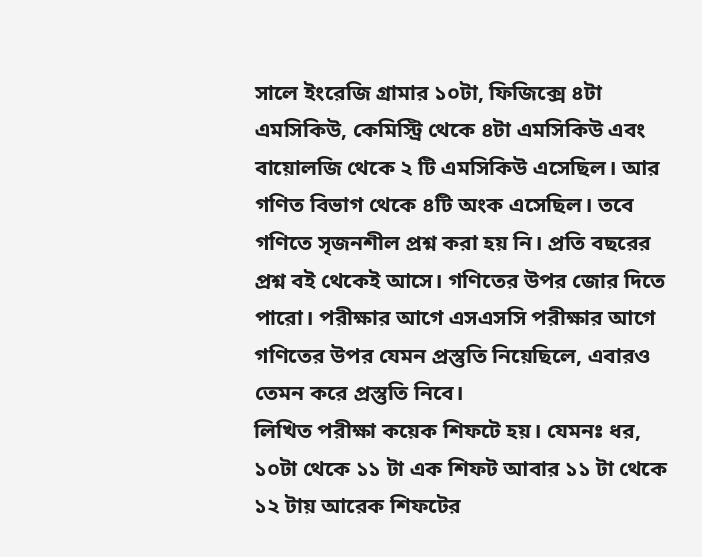সালে ইংরেজি গ্রামার ১০টা, ফিজিক্সে ৪টা এমসিকিউ, কেমিস্ট্রি থেকে ৪টা এমসিকিউ এবং বায়োলজি থেকে ২ টি এমসিকিউ এসেছিল। আর গণিত বিভাগ থেকে ৪টি অংক এসেছিল। তবে গণিতে সৃজনশীল প্রশ্ন করা হয় নি। প্রতি বছরের প্রশ্ন বই থেকেই আসে। গণিতের উপর জোর দিতে পারো। পরীক্ষার আগে এসএসসি পরীক্ষার আগে গণিতের উপর যেমন প্রস্তুতি নিয়েছিলে, এবারও তেমন করে প্রস্তুতি নিবে।
লিখিত পরীক্ষা কয়েক শিফটে হয়। যেমনঃ ধর, ১০টা থেকে ১১ টা এক শিফট আবার ১১ টা থেকে ১২ টায় আরেক শিফটের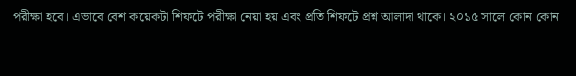পরীক্ষা হবে। এভাবে বেশ কয়েকটা শিফটে পরীক্ষা নেয়া হয় এবং প্রতি শিফটে প্রশ্ন আলাদা থাকে। ২০১৫ সালে কোন কোন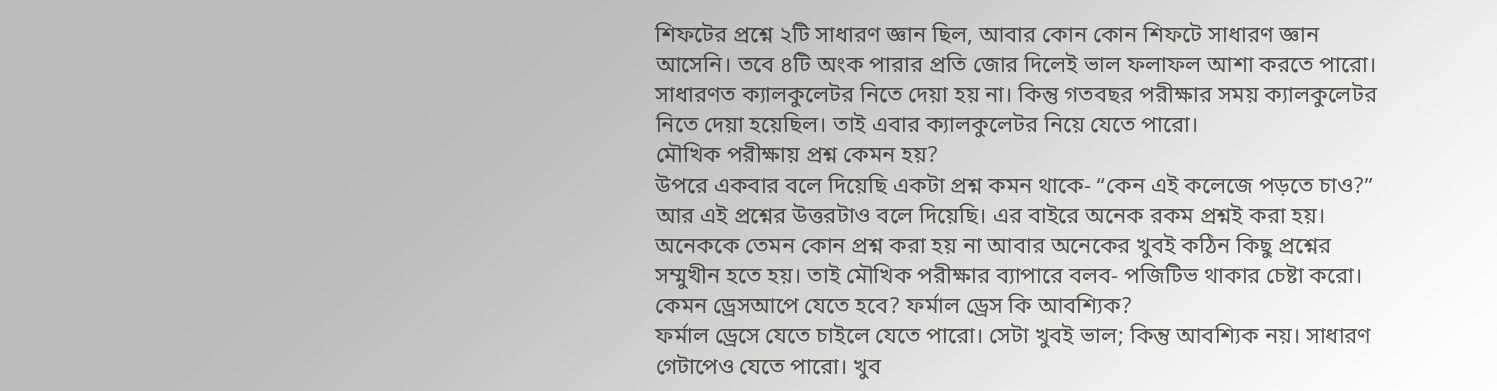শিফটের প্রশ্নে ২টি সাধারণ জ্ঞান ছিল, আবার কোন কোন শিফটে সাধারণ জ্ঞান আসেনি। তবে ৪টি অংক পারার প্রতি জোর দিলেই ভাল ফলাফল আশা করতে পারো।
সাধারণত ক্যালকুলেটর নিতে দেয়া হয় না। কিন্তু গতবছর পরীক্ষার সময় ক্যালকুলেটর নিতে দেয়া হয়েছিল। তাই এবার ক্যালকুলেটর নিয়ে যেতে পারো।
মৌখিক পরীক্ষায় প্রশ্ন কেমন হয়?
উপরে একবার বলে দিয়েছি একটা প্রশ্ন কমন থাকে- “কেন এই কলেজে পড়তে চাও?” আর এই প্রশ্নের উত্তরটাও বলে দিয়েছি। এর বাইরে অনেক রকম প্রশ্নই করা হয়। অনেককে তেমন কোন প্রশ্ন করা হয় না আবার অনেকের খুবই কঠিন কিছু প্রশ্নের সম্মুখীন হতে হয়। তাই মৌখিক পরীক্ষার ব্যাপারে বলব- পজিটিভ থাকার চেষ্টা করো।
কেমন ড্রেসআপে যেতে হবে? ফর্মাল ড্রেস কি আবশ্যিক?
ফর্মাল ড্রেসে যেতে চাইলে যেতে পারো। সেটা খুবই ভাল; কিন্তু আবশ্যিক নয়। সাধারণ গেটাপেও যেতে পারো। খুব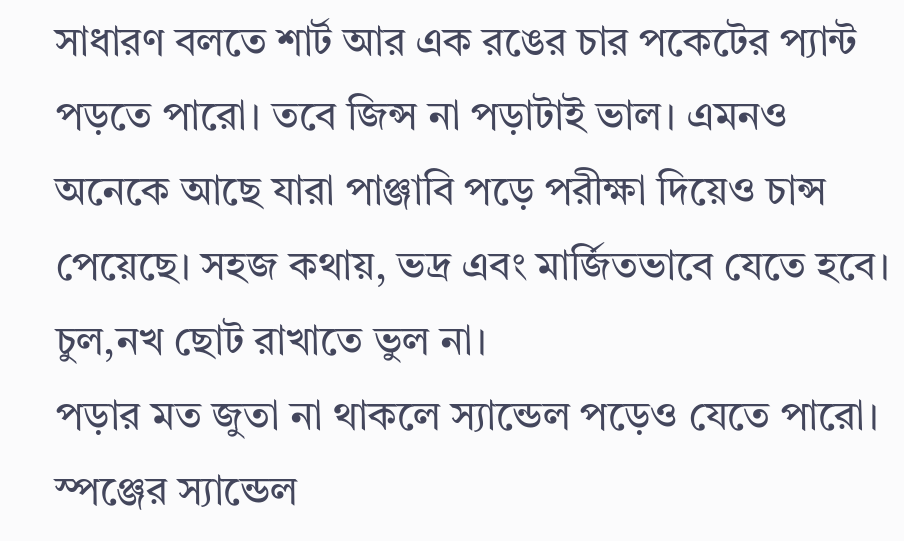সাধারণ বলতে শার্ট আর এক রঙের চার পকেটের প্যান্ট পড়তে পারো। তবে জিন্স না পড়াটাই ভাল। এমনও অনেকে আছে যারা পাঞ্জাবি পড়ে পরীক্ষা দিয়েও চান্স পেয়েছে। সহজ কথায়, ভদ্র এবং মার্জিতভাবে যেতে হবে। চুল,নখ ছোট রাখাতে ভুল না।
পড়ার মত জুতা না থাকলে স্যান্ডেল পড়েও যেতে পারো। স্পঞ্জের স্যান্ডেল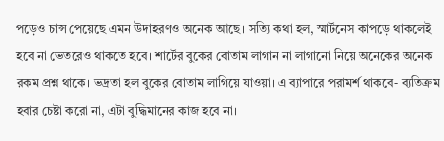পড়েও চান্স পেয়েছে এমন উদাহরণও অনেক আছে। সত্যি কথা হল, স্মার্টনেস কাপড়ে থাকলেই হবে না ভেতরেও থাকতে হবে। শার্টের বুকের বোতাম লাগান না লাগানো নিয়ে অনেকের অনেক রকম প্রশ্ন থাকে। ভদ্রতা হল বুকের বোতাম লাগিয়ে যাওয়া। এ ব্যাপারে পরামর্শ থাকবে- ব্যতিক্রম হবার চেষ্টা করো না, এটা বুদ্ধিমানের কাজ হবে না।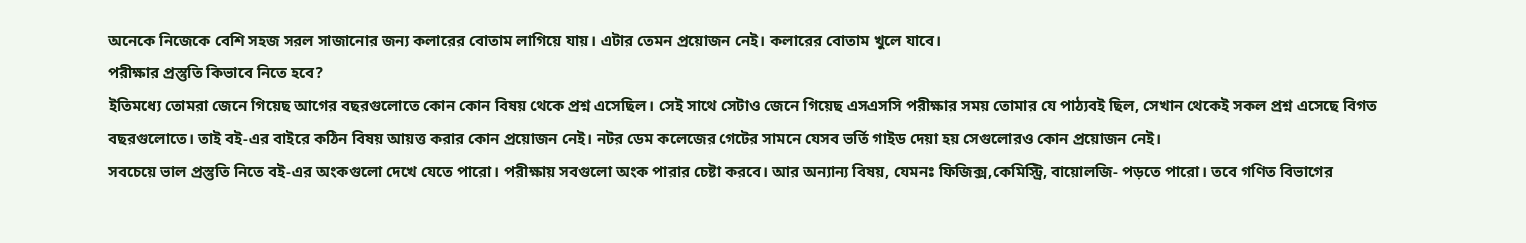অনেকে নিজেকে বেশি সহজ সরল সাজানোর জন্য কলারের বোতাম লাগিয়ে যায়। এটার তেমন প্রয়োজন নেই। কলারের বোতাম খুলে যাবে।
পরীক্ষার প্রস্তুতি কিভাবে নিতে হবে?
ইতিমধ্যে তোমরা জেনে গিয়েছ আগের বছরগুলোতে কোন কোন বিষয় থেকে প্রশ্ন এসেছিল। সেই সাথে সেটাও জেনে গিয়েছ এসএসসি পরীক্ষার সময় তোমার যে পাঠ্যবই ছিল, সেখান থেকেই সকল প্রশ্ন এসেছে বিগত বছরগুলোতে। তাই বই-এর বাইরে কঠিন বিষয় আয়ত্ত করার কোন প্রয়োজন নেই। নটর ডেম কলেজের গেটের সামনে যেসব ভর্তি গাইড দেয়া হয় সেগুলোরও কোন প্রয়োজন নেই।
সবচেয়ে ভাল প্রস্তুতি নিতে বই-এর অংকগুলো দেখে যেতে পারো। পরীক্ষায় সবগুলো অংক পারার চেষ্টা করবে। আর অন্যান্য বিষয়, যেমনঃ ফিজিক্স,কেমিস্ট্রি, বায়োলজি- পড়তে পারো। তবে গণিত বিভাগের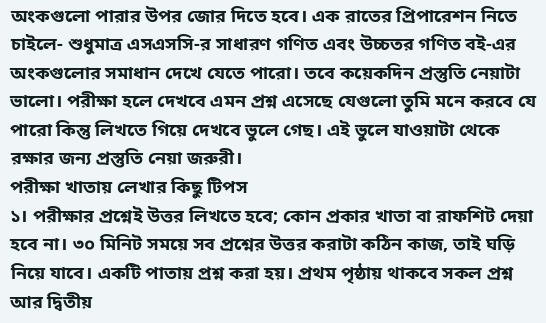অংকগুলো পারার উপর জোর দিতে হবে। এক রাতের প্রিপারেশন নিতে চাইলে- শুধুমাত্র এসএসসি-র সাধারণ গণিত এবং উচ্চতর গণিত বই-এর অংকগুলোর সমাধান দেখে যেতে পারো। তবে কয়েকদিন প্রস্তুতি নেয়াটা ভালো। পরীক্ষা হলে দেখবে এমন প্রশ্ন এসেছে যেগুলো তুমি মনে করবে যে পারো কিন্তু লিখতে গিয়ে দেখবে ভুলে গেছ। এই ভুলে যাওয়াটা থেকে রক্ষার জন্য প্রস্তুতি নেয়া জরুরী।
পরীক্ষা খাতায় লেখার কিছু টিপস
১। পরীক্ষার প্রশ্নেই উত্তর লিখতে হবে; কোন প্রকার খাতা বা রাফশিট দেয়া হবে না। ৩০ মিনিট সময়ে সব প্রশ্নের উত্তর করাটা কঠিন কাজ, তাই ঘড়ি নিয়ে যাবে। একটি পাতায় প্রশ্ন করা হয়। প্রথম পৃষ্ঠায় থাকবে সকল প্রশ্ন আর দ্বিতীয়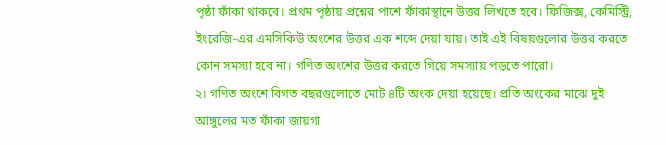পৃষ্ঠা ফাঁকা থাকবে। প্রথম পৃষ্ঠায় প্রশ্নের পাশে ফাঁকাস্থানে উত্তর লিখতে হবে। ফিজিক্স, কেমিস্ট্রি, ইংরেজি-এর এমসিকিউ অংশের উত্তর এক শব্দে দেয়া যায়। তাই এই বিষয়গুলোর উত্তর করতে কোন সমস্যা হবে না। গণিত অংশের উত্তর করতে গিয়ে সমস্যায় পড়তে পারো।
২। গণিত অংশে বিগত বছরগুলোতে মোট ৪টি অংক দেয়া হয়েছে। প্রতি অংকের মাঝে দুই আঙ্গুলের মত ফাঁকা জায়গা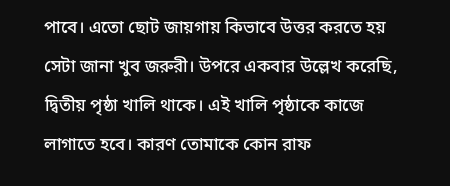পাবে। এতো ছোট জায়গায় কিভাবে উত্তর করতে হয় সেটা জানা খুব জরুরী। উপরে একবার উল্লেখ করেছি, দ্বিতীয় পৃষ্ঠা খালি থাকে। এই খালি পৃষ্ঠাকে কাজে লাগাতে হবে। কারণ তোমাকে কোন রাফ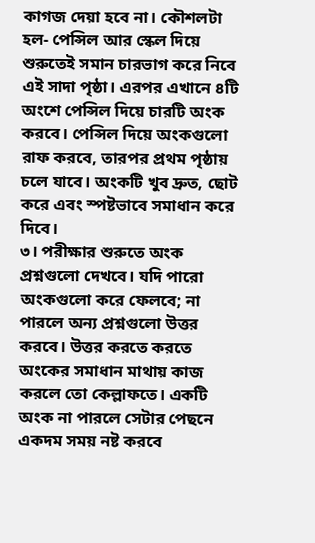কাগজ দেয়া হবে না। কৌশলটা হল- পেন্সিল আর স্কেল দিয়ে শুরুতেই সমান চারভাগ করে নিবে এই সাদা পৃষ্ঠা। এরপর এখানে ৪টি অংশে পেন্সিল দিয়ে চারটি অংক করবে। পেন্সিল দিয়ে অংকগুলো রাফ করবে, তারপর প্রথম পৃষ্ঠায় চলে যাবে। অংকটি খুব দ্রুত, ছোট করে এবং স্পষ্টভাবে সমাধান করে দিবে।
৩। পরীক্ষার শুরুতে অংক প্রশ্নগুলো দেখবে। যদি পারো অংকগুলো করে ফেলবে; না পারলে অন্য প্রশ্নগুলো উত্তর করবে। উত্তর করতে করতে অংকের সমাধান মাথায় কাজ করলে তো কেল্লাফতে। একটি অংক না পারলে সেটার পেছনে একদম সময় নষ্ট করবে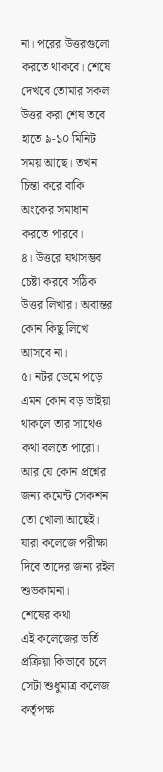না। পরের উত্তরগুলো করতে থাকবে। শেষে দেখবে তোমার সকল উত্তর করা শেষ তবে হাতে ৯-১০ মিনিট সময় আছে। তখন চিন্তা করে বাকি অংকের সমাধান করতে পারবে।
৪। উত্তরে যথাসম্ভব চেষ্টা করবে সঠিক উত্তর লিখার। অবান্তর কোন কিছু লিখে আসবে না।
৫। নটর ডেমে পড়ে এমন কোন বড় ভাইয়া থাকলে তার সাথেও কথা বলতে পারো। আর যে কোন প্রশ্নের জন্য কমেন্ট সেকশন তো খোলা আছেই। যারা কলেজে পরীক্ষা দিবে তাদের জন্য রইল শুভকামনা।
শেষের কথা
এই কলেজের ভর্তি প্রক্রিয়া কিভাবে চলে সেটা শুধুমাত্র কলেজ কর্তৃপক্ষ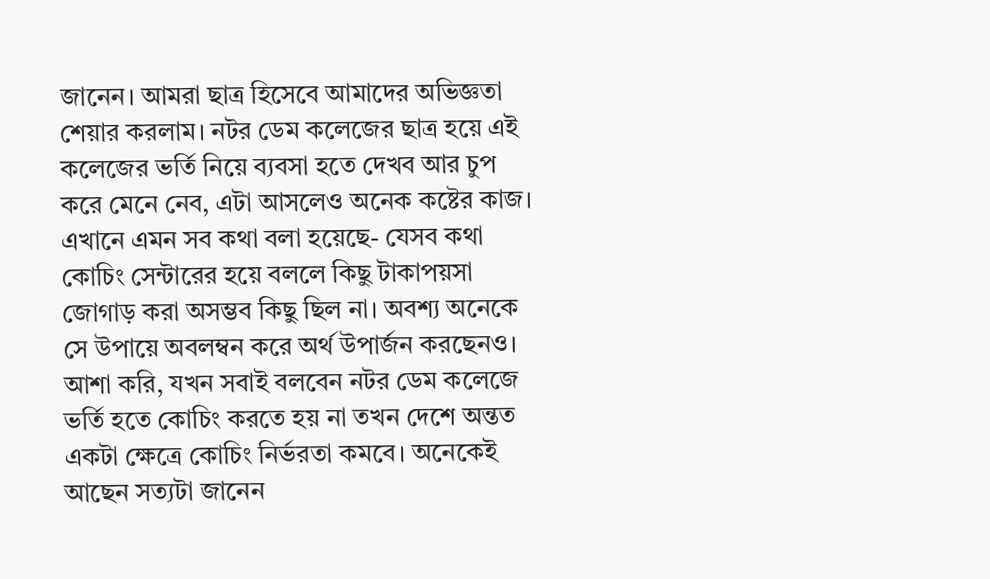জানেন। আমরা ছাত্র হিসেবে আমাদের অভিজ্ঞতা শেয়ার করলাম। নটর ডেম কলেজের ছাত্র হয়ে এই কলেজের ভর্তি নিয়ে ব্যবসা হতে দেখব আর চুপ করে মেনে নেব, এটা আসলেও অনেক কষ্টের কাজ। এখানে এমন সব কথা বলা হয়েছে- যেসব কথা কোচিং সেন্টারের হয়ে বললে কিছু টাকাপয়সা জোগাড় করা অসম্ভব কিছু ছিল না। অবশ্য অনেকে সে উপায়ে অবলম্বন করে অর্থ উপার্জন করছেনও। আশা করি, যখন সবাই বলবেন নটর ডেম কলেজে ভর্তি হতে কোচিং করতে হয় না তখন দেশে অন্তত একটা ক্ষেত্রে কোচিং নির্ভরতা কমবে। অনেকেই আছেন সত্যটা জানেন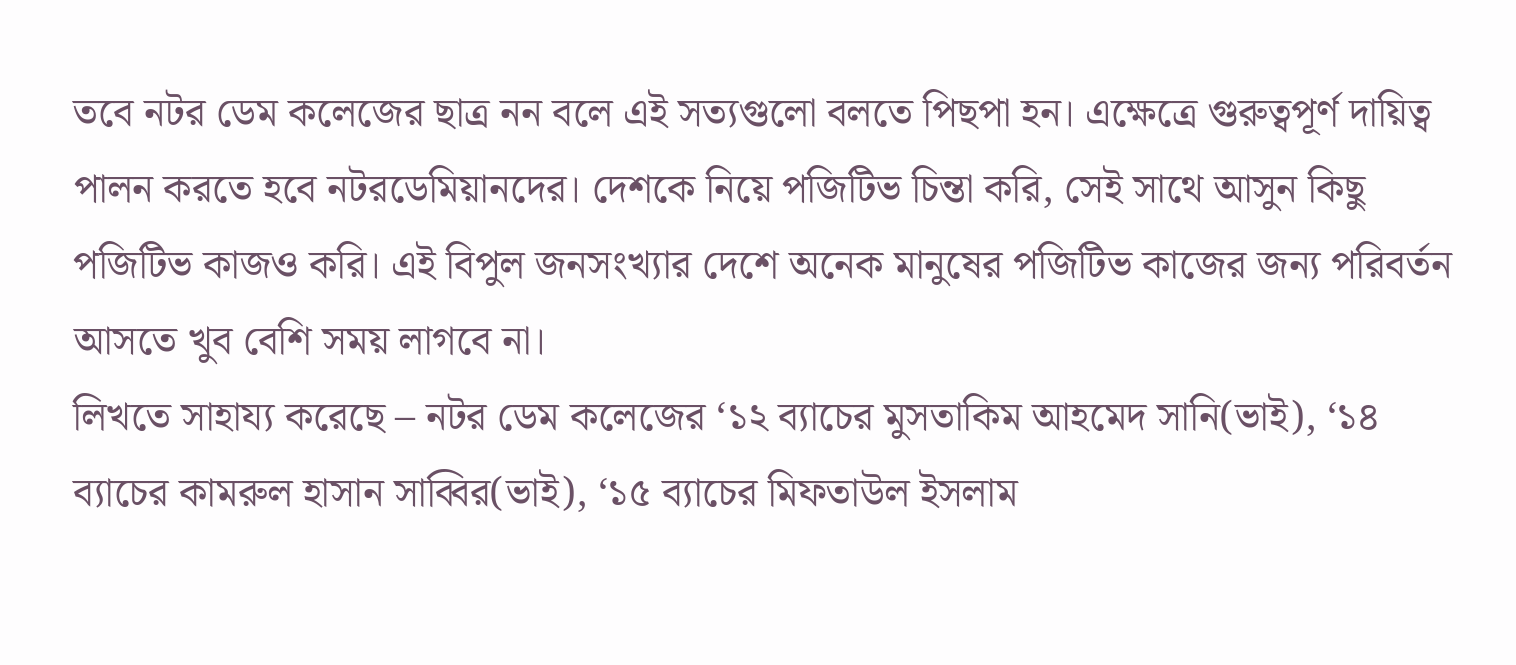তবে নটর ডেম কলেজের ছাত্র নন বলে এই সত্যগুলো বলতে পিছপা হন। এক্ষেত্রে গুরুত্বপূর্ণ দায়িত্ব পালন করতে হবে নটরডেমিয়ানদের। দেশকে নিয়ে পজিটিভ চিন্তা করি, সেই সাথে আসুন কিছু পজিটিভ কাজও করি। এই বিপুল জনসংখ্যার দেশে অনেক মানুষের পজিটিভ কাজের জন্য পরিবর্তন আসতে খুব বেশি সময় লাগবে না।
লিখতে সাহায্য করেছে – নটর ডেম কলেজের ‘১২ ব্যাচের মুসতাকিম আহমেদ সানি(ভাই), ‘১৪ ব্যাচের কামরুল হাসান সাব্বির(ভাই), ‘১৫ ব্যাচের মিফতাউল ইসলাম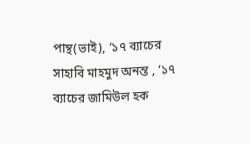পান্থ(ভাই), ‘১৭ ব্যাচের সাহাবি মাহমুদ অনন্ত , ‘১৭ ব্যাচের জামিউল হক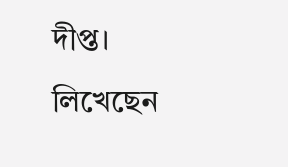দীপ্ত।
লিখেছেন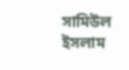সামিউল ইসলাম